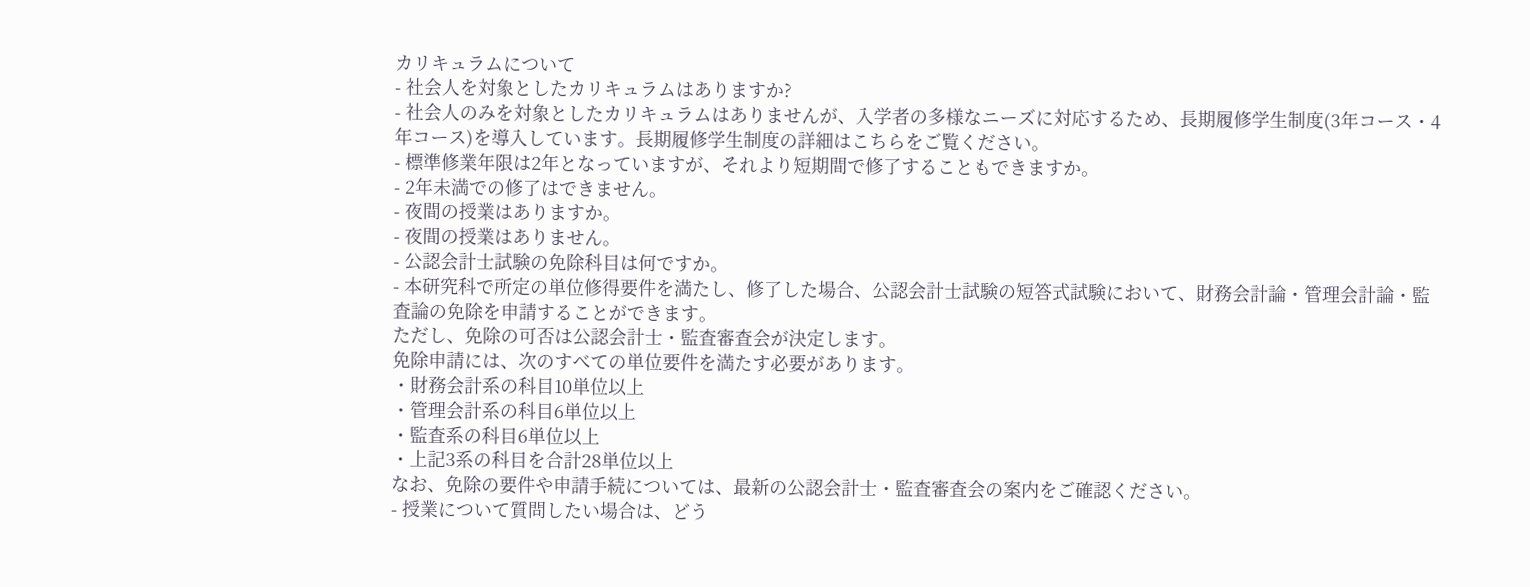カリキュラムについて
- 社会人を対象としたカリキュラムはありますか?
- 社会人のみを対象としたカリキュラムはありませんが、入学者の多様なニーズに対応するため、長期履修学生制度(3年コース・4年コース)を導入しています。長期履修学生制度の詳細はこちらをご覧ください。
- 標準修業年限は2年となっていますが、それより短期間で修了することもできますか。
- 2年未満での修了はできません。
- 夜間の授業はありますか。
- 夜間の授業はありません。
- 公認会計士試験の免除科目は何ですか。
- 本研究科で所定の単位修得要件を満たし、修了した場合、公認会計士試験の短答式試験において、財務会計論・管理会計論・監査論の免除を申請することができます。
ただし、免除の可否は公認会計士・監査審査会が決定します。
免除申請には、次のすべての単位要件を満たす必要があります。
・財務会計系の科目10単位以上
・管理会計系の科目6単位以上
・監査系の科目6単位以上
・上記3系の科目を合計28単位以上
なお、免除の要件や申請手続については、最新の公認会計士・監査審査会の案内をご確認ください。
- 授業について質問したい場合は、どう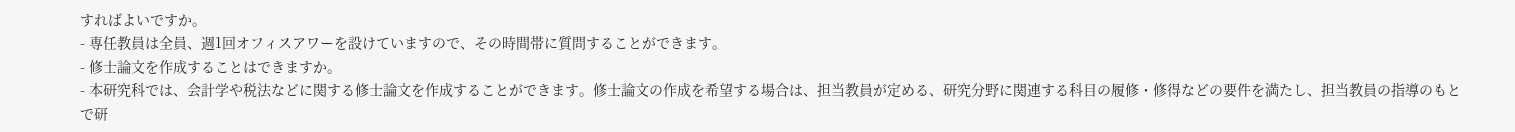すればよいですか。
- 専任教員は全員、週1回オフィスアワーを設けていますので、その時間帯に質問することができます。
- 修士論文を作成することはできますか。
- 本研究科では、会計学や税法などに関する修士論文を作成することができます。修士論文の作成を希望する場合は、担当教員が定める、研究分野に関連する科目の履修・修得などの要件を満たし、担当教員の指導のもとで研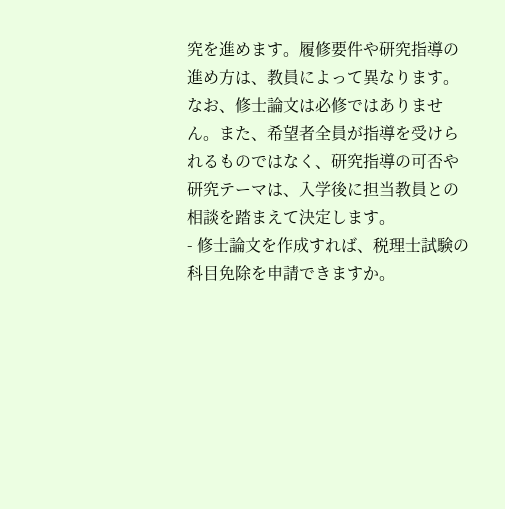究を進めます。履修要件や研究指導の進め方は、教員によって異なります。
なお、修士論文は必修ではありません。また、希望者全員が指導を受けられるものではなく、研究指導の可否や研究テーマは、入学後に担当教員との相談を踏まえて決定します。
- 修士論文を作成すれば、税理士試験の科目免除を申請できますか。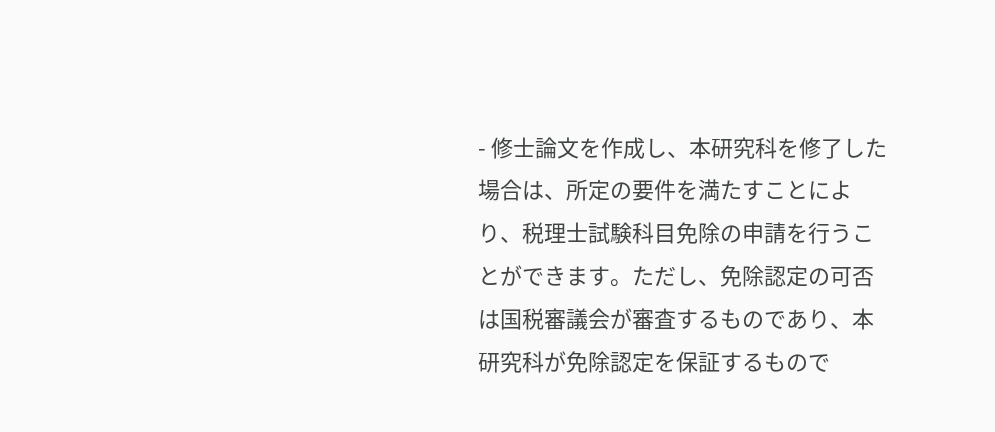- 修士論文を作成し、本研究科を修了した場合は、所定の要件を満たすことにより、税理士試験科目免除の申請を行うことができます。ただし、免除認定の可否は国税審議会が審査するものであり、本研究科が免除認定を保証するもので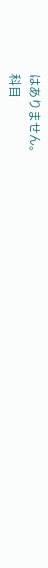はありません。
科目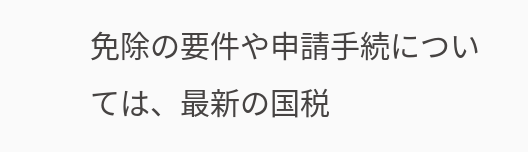免除の要件や申請手続については、最新の国税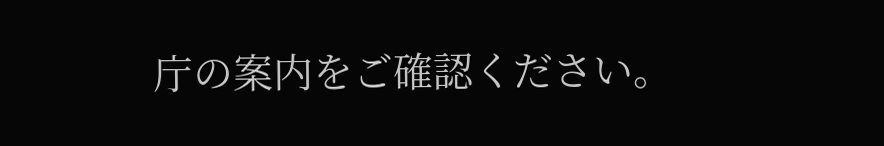庁の案内をご確認ください。